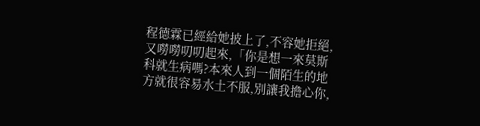程德霖已經給她披上了,不容她拒絕,又嘮嘮叨叨起來,「你是想一來莫斯科就生病嗎?本來人到一個陌生的地方就很容易水土不服,別讓我擔心你,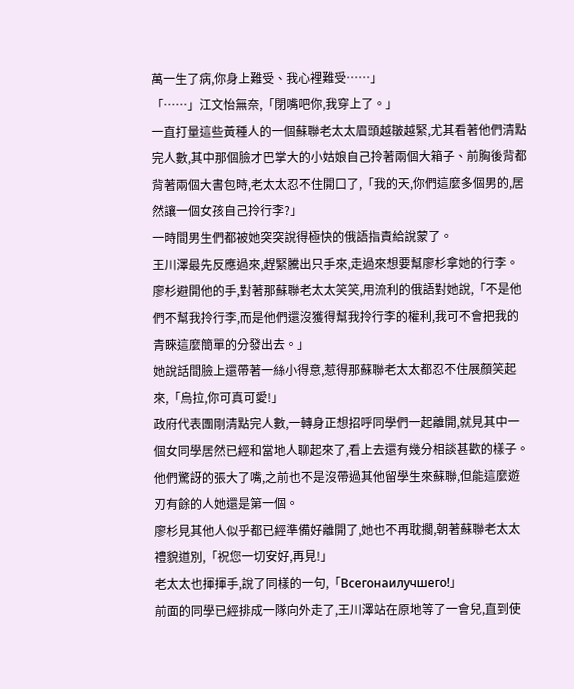萬一生了病,你身上難受、我心裡難受……」
「……」江文怡無奈,「閉嘴吧你,我穿上了。」
一直打量這些黃種人的一個蘇聯老太太眉頭越皺越緊,尤其看著他們清點完人數,其中那個臉才巴掌大的小姑娘自己拎著兩個大箱子、前胸後背都背著兩個大書包時,老太太忍不住開口了,「我的天,你們這麼多個男的,居然讓一個女孩自己拎行李?」
一時間男生們都被她突突說得極快的俄語指責給說蒙了。
王川澤最先反應過來,趕緊騰出只手來,走過來想要幫廖杉拿她的行李。
廖杉避開他的手,對著那蘇聯老太太笑笑,用流利的俄語對她說,「不是他們不幫我拎行李,而是他們還沒獲得幫我拎行李的權利,我可不會把我的青睞這麼簡單的分發出去。」
她說話間臉上還帶著一絲小得意,惹得那蘇聯老太太都忍不住展顏笑起來,「烏拉,你可真可愛!」
政府代表團剛清點完人數,一轉身正想招呼同學們一起離開,就見其中一個女同學居然已經和當地人聊起來了,看上去還有幾分相談甚歡的樣子。
他們驚訝的張大了嘴,之前也不是沒帶過其他留學生來蘇聯,但能這麼遊刃有餘的人她還是第一個。
廖杉見其他人似乎都已經準備好離開了,她也不再耽擱,朝著蘇聯老太太禮貌道別,「祝您一切安好,再見!」
老太太也揮揮手,說了同樣的一句,「Всегонаилучшего!」
前面的同學已經排成一隊向外走了,王川澤站在原地等了一會兒,直到使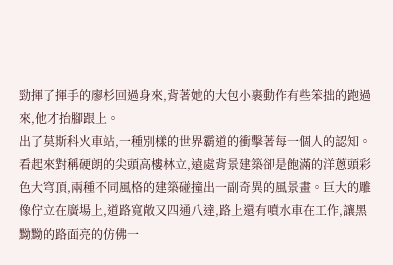勁揮了揮手的廖杉回過身來,背著她的大包小裹動作有些笨拙的跑過來,他才抬腳跟上。
出了莫斯科火車站,一種別樣的世界霸道的衝擊著每一個人的認知。
看起來對稱硬朗的尖頭高樓林立,遠處背景建築卻是飽滿的洋蔥頭彩色大穹頂,兩種不同風格的建築碰撞出一副奇異的風景畫。巨大的雕像佇立在廣場上,道路寬敞又四通八達,路上還有噴水車在工作,讓黑黝黝的路面亮的仿佛一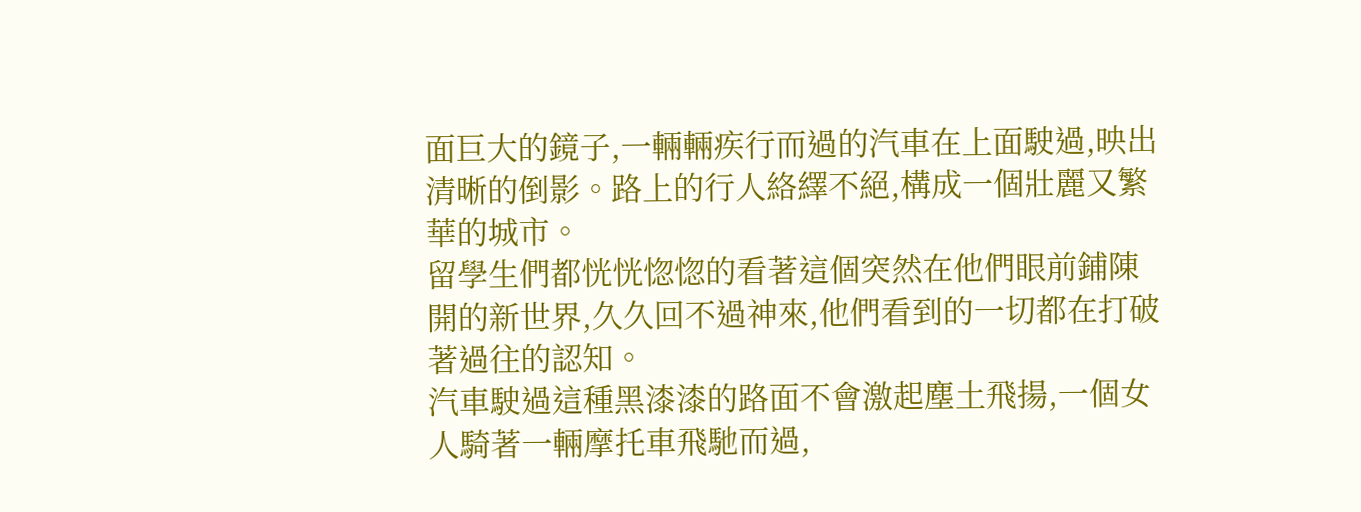面巨大的鏡子,一輛輛疾行而過的汽車在上面駛過,映出清晰的倒影。路上的行人絡繹不絕,構成一個壯麗又繁華的城市。
留學生們都恍恍惚惚的看著這個突然在他們眼前鋪陳開的新世界,久久回不過神來,他們看到的一切都在打破著過往的認知。
汽車駛過這種黑漆漆的路面不會激起塵土飛揚,一個女人騎著一輛摩托車飛馳而過,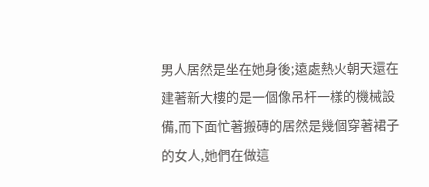男人居然是坐在她身後;遠處熱火朝天還在建著新大樓的是一個像吊杆一樣的機械設備,而下面忙著搬磚的居然是幾個穿著裙子的女人,她們在做這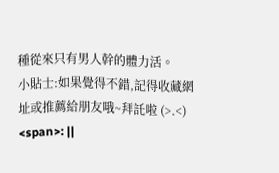種從來只有男人幹的體力活。
小貼士:如果覺得不錯,記得收藏網址或推薦給朋友哦~拜託啦 (>.<)
<span>: ||